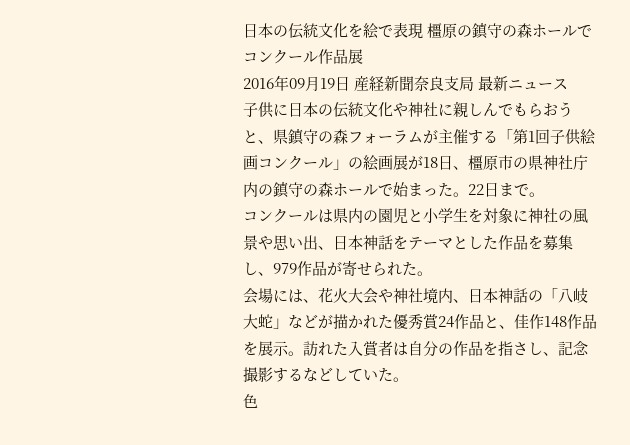日本の伝統文化を絵で表現 橿原の鎮守の森ホールでコンクール作品展
2016年09月19日 産経新聞奈良支局 最新ニュース
子供に日本の伝統文化や神社に親しんでもらおうと、県鎮守の森フォーラムが主催する「第1回子供絵画コンクール」の絵画展が18日、橿原市の県神社庁内の鎮守の森ホールで始まった。22日まで。
コンクールは県内の園児と小学生を対象に神社の風景や思い出、日本神話をテーマとした作品を募集し、979作品が寄せられた。
会場には、花火大会や神社境内、日本神話の「八岐大蛇」などが描かれた優秀賞24作品と、佳作148作品を展示。訪れた入賞者は自分の作品を指さし、記念撮影するなどしていた。
色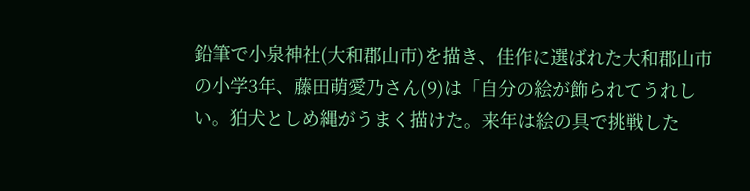鉛筆で小泉神社(大和郡山市)を描き、佳作に選ばれた大和郡山市の小学3年、藤田萌愛乃さん(9)は「自分の絵が飾られてうれしい。狛犬としめ縄がうまく描けた。来年は絵の具で挑戦した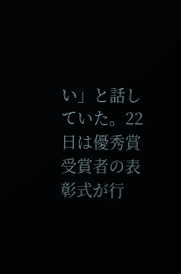い」と話していた。22日は優秀賞受賞者の表彰式が行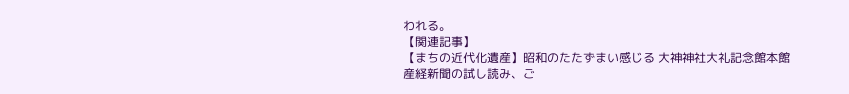われる。
【関連記事】
【まちの近代化遺産】昭和のたたずまい感じる 大神神社大礼記念館本館
産経新聞の試し読み、ご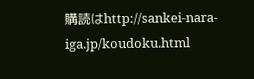購読はhttp://sankei-nara-iga.jp/koudoku.html